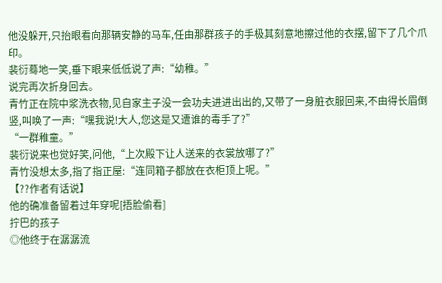他没躲开,只抬眼看向那辆安静的马车,任由那群孩子的手极其刻意地擦过他的衣摆,留下了几个爪印。
裴衍蓦地一笑,垂下眼来低低说了声:“幼稚。”
说完再次折身回去。
青竹正在院中浆洗衣物,见自家主子没一会功夫进进出出的,又带了一身脏衣服回来,不由得长眉倒竖,叫唤了一声:“嘿我说!大人,您这是又遭谁的毒手了?”
“一群稚童。”
裴衍说来也觉好笑,问他,“上次殿下让人送来的衣裳放哪了?”
青竹没想太多,指了指正屋:“连同箱子都放在衣柜顶上呢。”
【??作者有话说】
他的确准备留着过年穿呢[捂脸偷看]
拧巴的孩子
◎他终于在潺潺流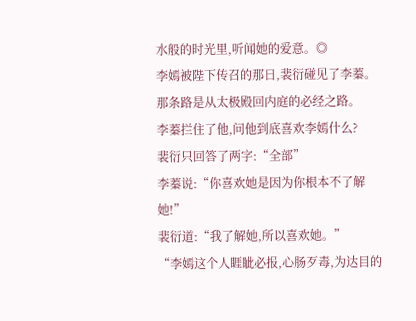水般的时光里,听闻她的爱意。◎
李嫣被陛下传召的那日,裴衍碰见了李蓁。
那条路是从太极殿回内庭的必经之路。
李蓁拦住了他,问他到底喜欢李嫣什么?
裴衍只回答了两字:“全部”
李蓁说:“你喜欢她是因为你根本不了解她!”
裴衍道:“我了解她,所以喜欢她。”
“李嫣这个人睚眦必报,心肠歹毒,为达目的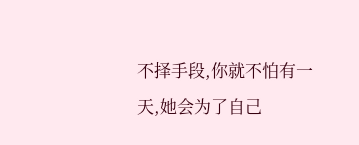不择手段,你就不怕有一天,她会为了自己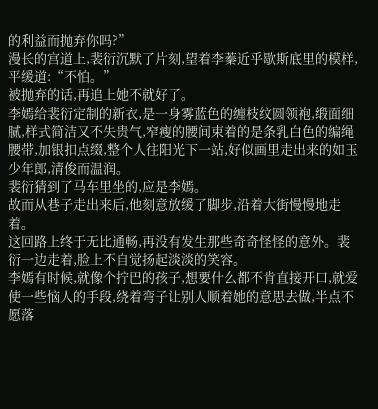的利益而抛弃你吗?”
漫长的宫道上,裴衍沉默了片刻,望着李蓁近乎歇斯底里的模样,平缓道:“不怕。”
被抛弃的话,再追上她不就好了。
李嫣给裴衍定制的新衣,是一身雾蓝色的缠枝纹圆领袍,缎面细腻,样式简洁又不失贵气,窄瘦的腰间束着的是条乳白色的编绳腰带,加银扣点缀,整个人往阳光下一站,好似画里走出来的如玉少年郎,清俊而温润。
裴衍猜到了马车里坐的,应是李嫣。
故而从巷子走出来后,他刻意放缓了脚步,沿着大街慢慢地走着。
这回路上终于无比通畅,再没有发生那些奇奇怪怪的意外。裴衍一边走着,脸上不自觉扬起淡淡的笑容。
李嫣有时候,就像个拧巴的孩子,想要什么都不肯直接开口,就爱使一些恼人的手段,绕着弯子让别人顺着她的意思去做,半点不愿落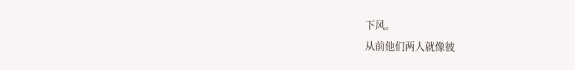下风。
从前他们两人就像彼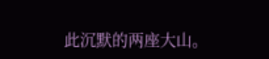此沉默的两座大山。